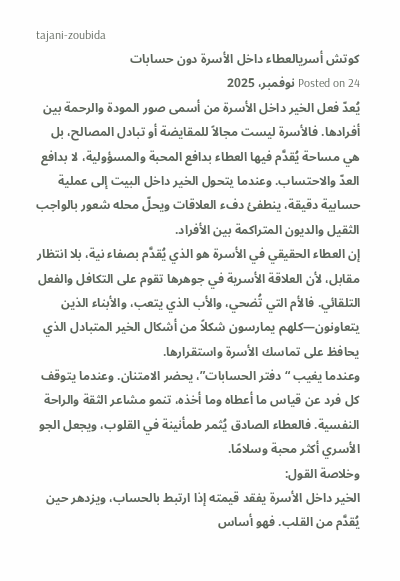tajani-zoubida
كوتش أسريالعطاء داخل الأسرة دون حسابات
Posted on 24 نوفمبر، 2025
يُعدّ فعل الخير داخل الأسرة من أسمى صور المودة والرحمة بين أفرادها. فالأسرة ليست مجالاً للمقايضة أو تبادل المصالح، بل هي مساحة يُقدَّم فيها العطاء بدافع المحبة والمسؤولية، لا بدافع العدّ والاحتساب. وعندما يتحول الخير داخل البيت إلى عملية حسابية دقيقة، ينطفئ دفء العلاقات ويحلّ محله شعور بالواجب الثقيل والديون المتراكمة بين الأفراد.
إن العطاء الحقيقي في الأسرة هو الذي يُقدَّم بصفاء نية، بلا انتظار مقابل، لأن العلاقة الأسرية في جوهرها تقوم على التكافل والفعل التلقائي. فالأم التي تُضحي، والأب الذي يتعب، والأبناء الذين يتعاونون—كلهم يمارسون شكلاً من أشكال الخير المتبادل الذي يحافظ على تماسك الأسرة واستقرارها.
وعندما يغيب “دفتر الحسابات”، يحضر الامتنان. وعندما يتوقف كل فرد عن قياس ما أعطاه وما أخذه، تنمو مشاعر الثقة والراحة النفسية. فالعطاء الصادق يُثمر طمأنينة في القلوب، ويجعل الجو الأسري أكثر محبة وسلامًا.
وخلاصة القول:
الخير داخل الأسرة يفقد قيمته إذا ارتبط بالحساب، ويزدهر حين يُقدَّم من القلب. فهو أساس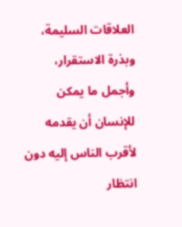العلاقات السليمة، وبذرة الاستقرار، وأجمل ما يمكن للإنسان أن يقدمه لأقرب الناس إليه دون انتظار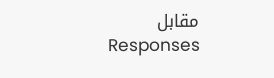مقابل
Responses